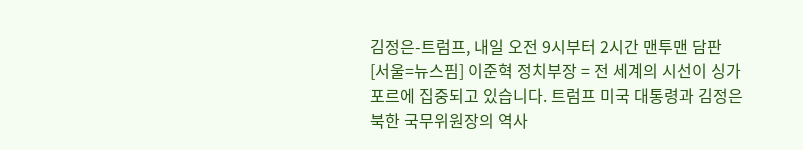김정은-트럼프, 내일 오전 9시부터 2시간 맨투맨 담판
[서울=뉴스핌] 이준혁 정치부장 = 전 세계의 시선이 싱가포르에 집중되고 있습니다. 트럼프 미국 대통령과 김정은 북한 국무위원장의 역사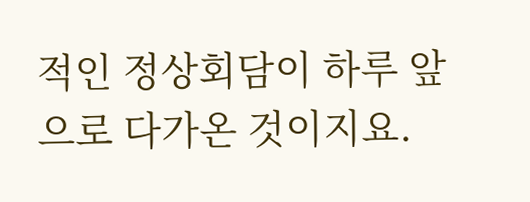적인 정상회담이 하루 앞으로 다가온 것이지요.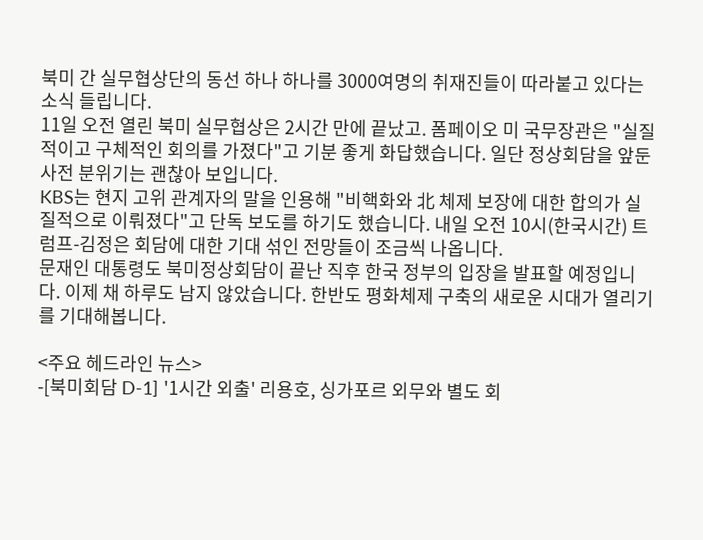북미 간 실무협상단의 동선 하나 하나를 3000여명의 취재진들이 따라붙고 있다는 소식 들립니다.
11일 오전 열린 북미 실무협상은 2시간 만에 끝났고. 폼페이오 미 국무장관은 "실질적이고 구체적인 회의를 가졌다"고 기분 좋게 화답했습니다. 일단 정상회담을 앞둔 사전 분위기는 괜찮아 보입니다.
KBS는 현지 고위 관계자의 말을 인용해 "비핵화와 北 체제 보장에 대한 합의가 실질적으로 이뤄졌다"고 단독 보도를 하기도 했습니다. 내일 오전 10시(한국시간) 트럼프-김정은 회담에 대한 기대 섞인 전망들이 조금씩 나옵니다.
문재인 대통령도 북미정상회담이 끝난 직후 한국 정부의 입장을 발표할 예정입니다. 이제 채 하루도 남지 않았습니다. 한반도 평화체제 구축의 새로운 시대가 열리기를 기대해봅니다.

<주요 헤드라인 뉴스>
-[북미회담 D-1] '1시간 외출' 리용호, 싱가포르 외무와 별도 회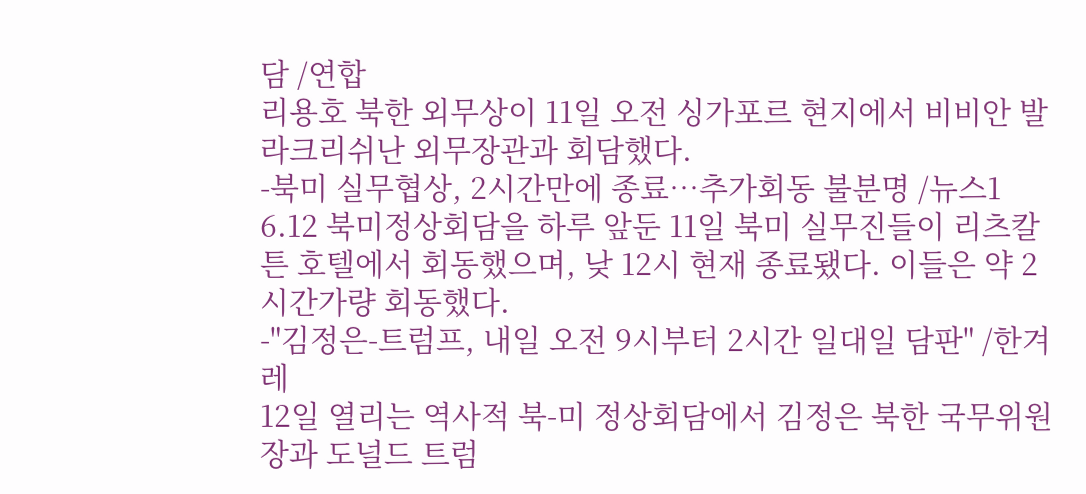담 /연합
리용호 북한 외무상이 11일 오전 싱가포르 현지에서 비비안 발라크리쉬난 외무장관과 회담했다.
-북미 실무협상, 2시간만에 종료…추가회동 불분명 /뉴스1
6.12 북미정상회담을 하루 앞둔 11일 북미 실무진들이 리츠칼튼 호텔에서 회동했으며, 낮 12시 현재 종료됐다. 이들은 약 2시간가량 회동했다.
-"김정은-트럼프, 내일 오전 9시부터 2시간 일대일 담판" /한겨레
12일 열리는 역사적 북-미 정상회담에서 김정은 북한 국무위원장과 도널드 트럼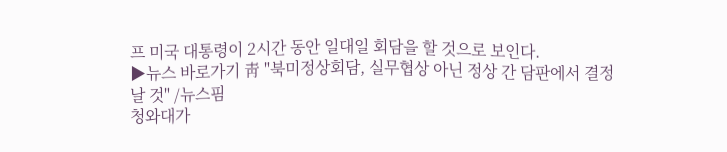프 미국 대통령이 2시간 동안 일대일 회담을 할 것으로 보인다.
▶뉴스 바로가기 靑 "북미정상회담, 실무협상 아닌 정상 간 담판에서 결정날 것" /뉴스핌
청와대가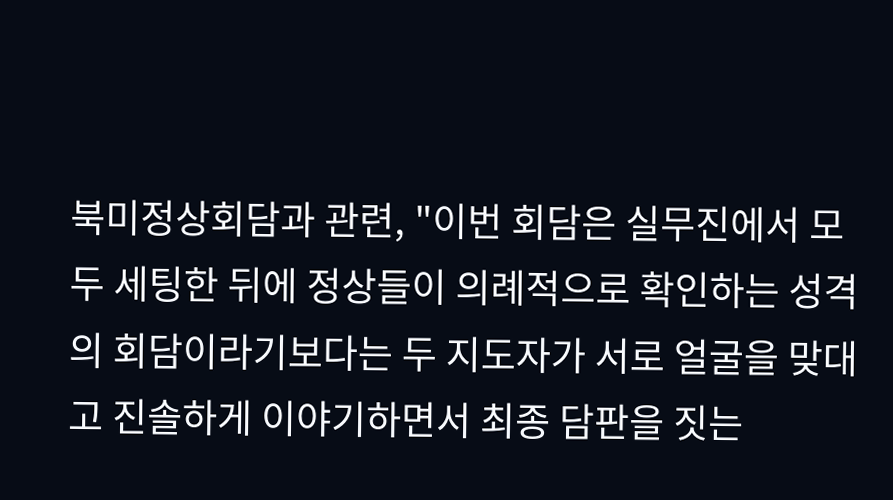북미정상회담과 관련, "이번 회담은 실무진에서 모두 세팅한 뒤에 정상들이 의례적으로 확인하는 성격의 회담이라기보다는 두 지도자가 서로 얼굴을 맞대고 진솔하게 이야기하면서 최종 담판을 짓는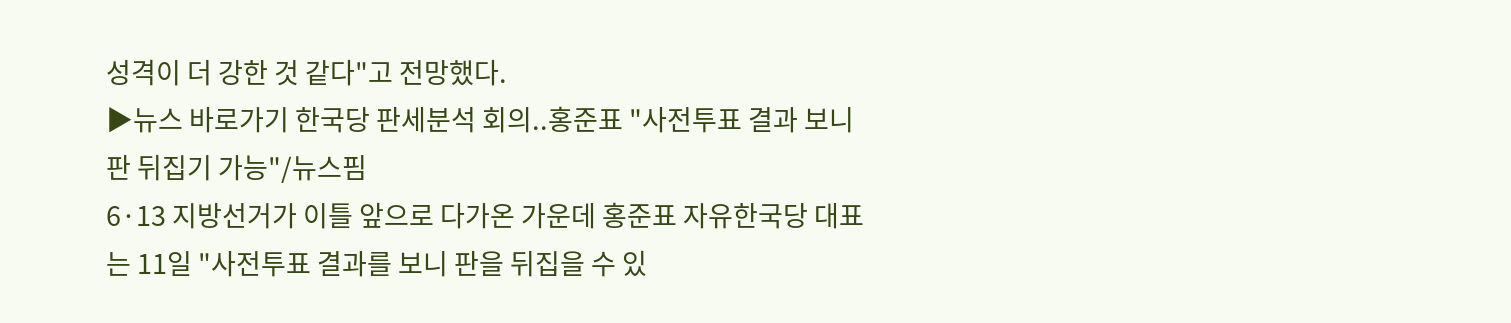성격이 더 강한 것 같다"고 전망했다.
▶뉴스 바로가기 한국당 판세분석 회의..홍준표 "사전투표 결과 보니 판 뒤집기 가능"/뉴스핌
6·13 지방선거가 이틀 앞으로 다가온 가운데 홍준표 자유한국당 대표는 11일 "사전투표 결과를 보니 판을 뒤집을 수 있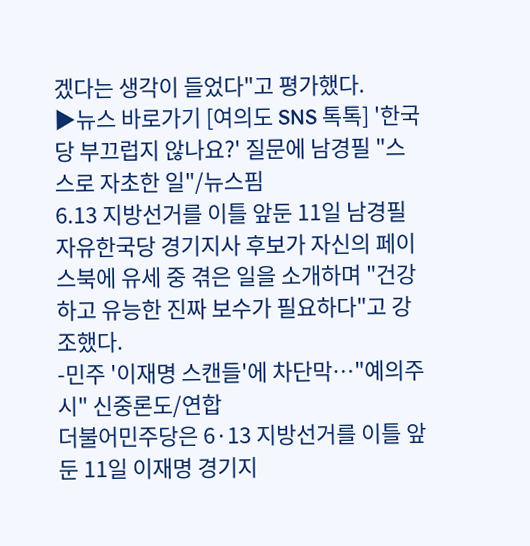겠다는 생각이 들었다"고 평가했다.
▶뉴스 바로가기 [여의도 SNS 톡톡] '한국당 부끄럽지 않나요?' 질문에 남경필 "스스로 자초한 일"/뉴스핌
6.13 지방선거를 이틀 앞둔 11일 남경필 자유한국당 경기지사 후보가 자신의 페이스북에 유세 중 겪은 일을 소개하며 "건강하고 유능한 진짜 보수가 필요하다"고 강조했다.
-민주 '이재명 스캔들'에 차단막…"예의주시" 신중론도/연합
더불어민주당은 6·13 지방선거를 이틀 앞둔 11일 이재명 경기지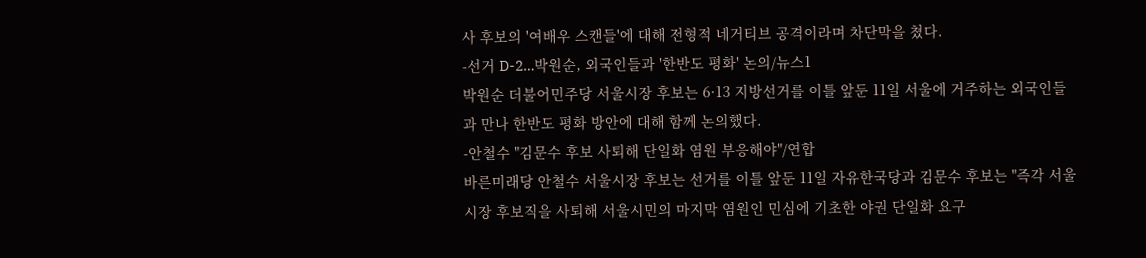사 후보의 '여배우 스캔들'에 대해 전형적 네거티브 공격이라며 차단막을 쳤다.
-선거 D-2…박원순, 외국인들과 '한반도 평화' 논의/뉴스1
박원순 더불어민주당 서울시장 후보는 6·13 지방선거를 이틀 앞둔 11일 서울에 거주하는 외국인들과 만나 한반도 평화 방안에 대해 함께 논의했다.
-안철수 "김문수 후보 사퇴해 단일화 염원 부응해야"/연합
바른미래당 안철수 서울시장 후보는 선거를 이틀 앞둔 11일 자유한국당과 김문수 후보는 "즉각 서울시장 후보직을 사퇴해 서울시민의 마지막 염원인 민심에 기초한 야권 단일화 요구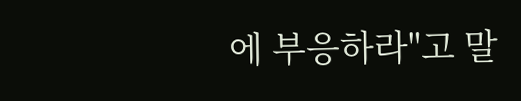에 부응하라"고 말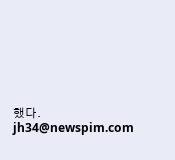했다.
jh34@newspim.com